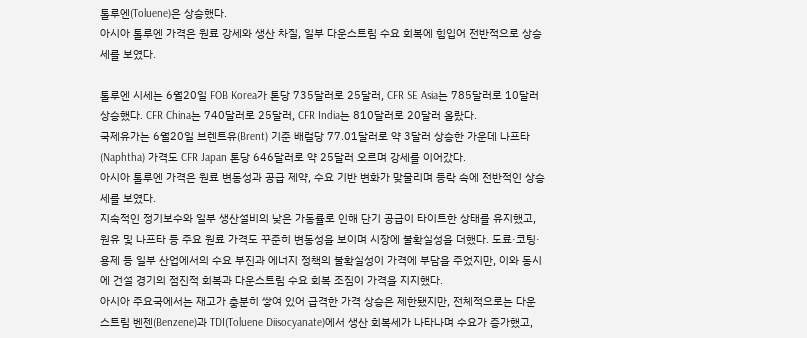톨루엔(Toluene)은 상승했다.
아시아 톨루엔 가격은 원료 강세와 생산 차질, 일부 다운스트림 수요 회복에 힘입어 전반적으로 상승세를 보였다.

톨루엔 시세는 6월20일 FOB Korea가 톤당 735달러로 25달러, CFR SE Asia는 785달러로 10달러 상승했다. CFR China는 740달러로 25달러, CFR India는 810달러로 20달러 올랐다.
국제유가는 6월20일 브렌트유(Brent) 기준 배럴당 77.01달러로 약 3달러 상승한 가운데 나프타(Naphtha) 가격도 CFR Japan 톤당 646달러로 약 25달러 오르며 강세를 이어갔다.
아시아 톨루엔 가격은 원료 변동성과 공급 제약, 수요 기반 변화가 맞물리며 등락 속에 전반적인 상승세를 보였다.
지속적인 정기보수와 일부 생산설비의 낮은 가동률로 인해 단기 공급이 타이트한 상태를 유지했고, 원유 및 나프타 등 주요 원료 가격도 꾸준히 변동성을 보이며 시장에 불확실성을 더했다. 도료·코팅·용제 등 일부 산업에서의 수요 부진과 에너지 정책의 불확실성이 가격에 부담을 주었지만, 이와 동시에 건설 경기의 점진적 회복과 다운스트림 수요 회복 조짐이 가격을 지지했다.
아시아 주요국에서는 재고가 충분히 쌓여 있어 급격한 가격 상승은 제한됐지만, 전체적으로는 다운스트림 벤젠(Benzene)과 TDI(Toluene Diisocyanate)에서 생산 회복세가 나타나며 수요가 증가했고,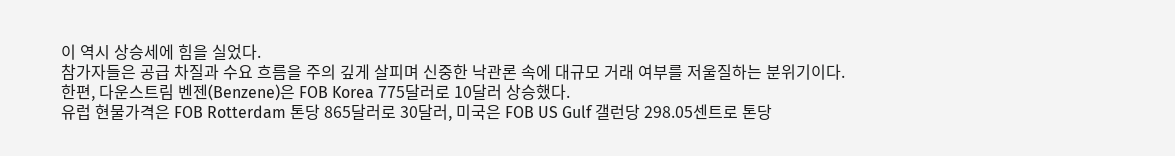이 역시 상승세에 힘을 실었다.
참가자들은 공급 차질과 수요 흐름을 주의 깊게 살피며 신중한 낙관론 속에 대규모 거래 여부를 저울질하는 분위기이다.
한편, 다운스트림 벤젠(Benzene)은 FOB Korea 775달러로 10달러 상승했다.
유럽 현물가격은 FOB Rotterdam 톤당 865달러로 30달러, 미국은 FOB US Gulf 갤런당 298.05센트로 톤당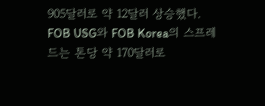905달러로 약 12달러 상승했다.
FOB USG와 FOB Korea의 스프레드는 톤당 약 170달러로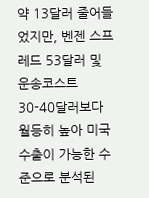약 13달러 줄어들었지만, 벤젠 스프레드 53달러 및 운송코스트 30-40달러보다 월등히 높아 미국 수출이 가능한 수준으로 분석된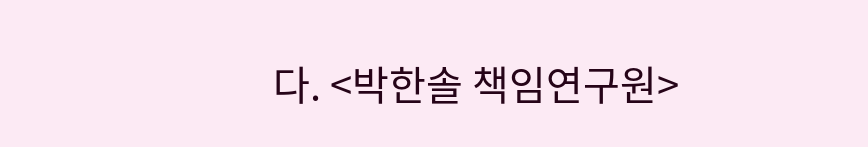다. <박한솔 책임연구원>